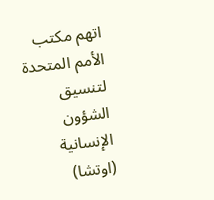اتهم مكتب الأمم المتحدة لتنسيق الشؤون الإنسانية (اوتشا)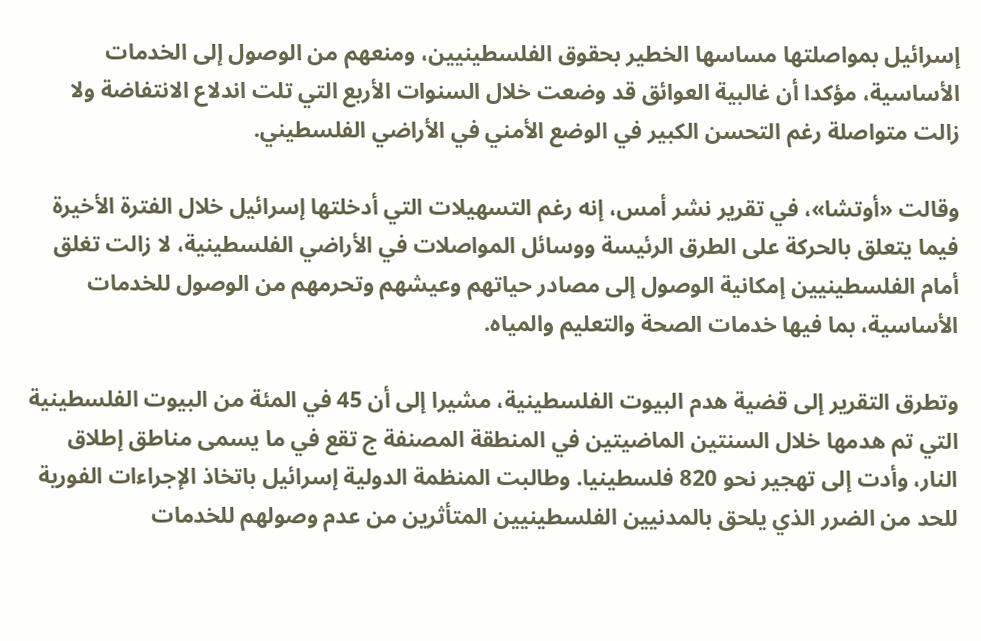إسرائيل بمواصلتها مساسها الخطير بحقوق الفلسطينيين، ومنعهم من الوصول إلى الخدمات الأساسية، مؤكدا أن غالبية العوائق قد وضعت خلال السنوات الأربع التي تلت اندلاع الانتفاضة ولا زالت متواصلة رغم التحسن الكبير في الوضع الأمني في الأراضي الفلسطيني.

وقالت «أوتشا»، في تقرير نشر أمس، إنه رغم التسهيلات التي أدخلتها إسرائيل خلال الفترة الأخيرة فيما يتعلق بالحركة على الطرق الرئيسة ووسائل المواصلات في الأراضي الفلسطينية، لا زالت تغلق أمام الفلسطينيين إمكانية الوصول إلى مصادر حياتهم وعيشهم وتحرمهم من الوصول للخدمات الأساسية، بما فيها خدمات الصحة والتعليم والمياه.

وتطرق التقرير إلى قضية هدم البيوت الفلسطينية، مشيرا إلى أن 45 في المئة من البيوت الفلسطينية التي تم هدمها خلال السنتين الماضيتين في المنطقة المصنفة ج تقع في ما يسمى مناطق إطلاق النار، وأدت إلى تهجير نحو 820 فلسطينيا. وطالبت المنظمة الدولية إسرائيل باتخاذ الإجراءات الفورية للحد من الضرر الذي يلحق بالمدنيين الفلسطينيين المتأثرين من عدم وصولهم للخدمات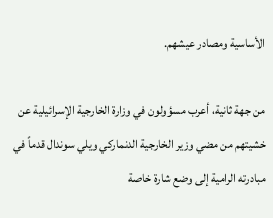الأساسية ومصادر عيشهم.

من جهة ثانية، أعرب مسؤولون في وزارة الخارجية الإسرائيلية عن خشيتهم من مضي وزير الخارجية الدنماركي ويلي سوندال قدماً في مبادرته الرامية إلى وضع شارة خاصة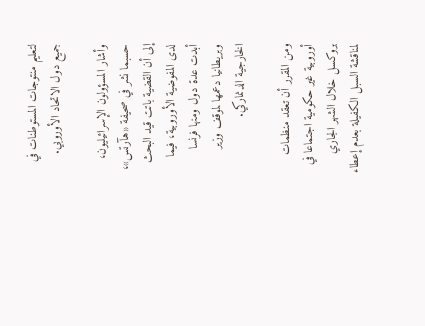لتعليم منتوجات المستوطنات في جميع دول الاتحاد الأوروبي.

وأشار المسؤولون الإسرائيليون، حسبما نشر في صحيفة «هآرتس»، إلى أن القضية باتت قيد البحث لدى المفوضية الأوروبية، فيما أبدت عدة دول ومنها فرنسا وبريطانيا دعمها لموقف وزير الخارجية الدنماركي.

ومن المقرر أن تعقد منظمات أوروبية غير حكومية اجتماعا في بروكسل خلال الشهر الجاري لمناقشة السبل الكفيلة بعدم إعطاء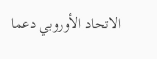الاتحاد الأوروبي دعما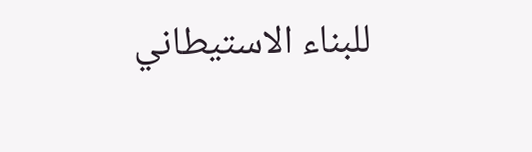للبناء الاستيطاني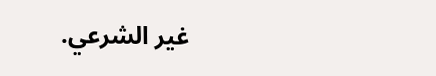غير الشرعي.